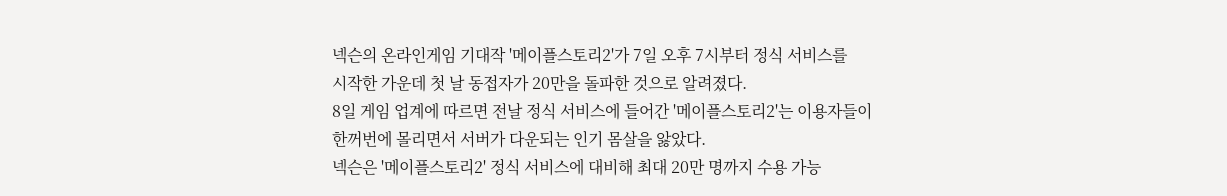넥슨의 온라인게임 기대작 '메이플스토리2'가 7일 오후 7시부터 정식 서비스를
시작한 가운데 첫 날 동접자가 20만을 돌파한 것으로 알려졌다.
8일 게임 업계에 따르면 전날 정식 서비스에 들어간 '메이플스토리2'는 이용자들이
한꺼번에 몰리면서 서버가 다운되는 인기 몸살을 앓았다.
넥슨은 '메이플스토리2' 정식 서비스에 대비해 최대 20만 명까지 수용 가능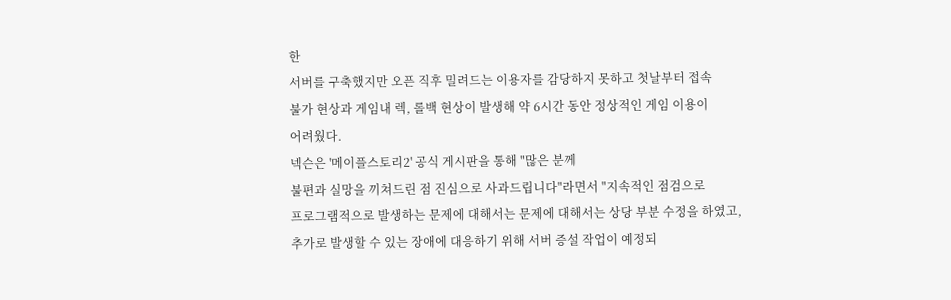한
서버를 구축했지만 오픈 직후 밀려드는 이용자를 감당하지 못하고 첫날부터 접속
불가 현상과 게임내 렉, 롤백 현상이 발생해 약 6시간 동안 정상적인 게임 이용이
어려웠다.
넥슨은 '메이플스토리2' 공식 게시판을 통해 "많은 분께
불편과 실망을 끼쳐드린 점 진심으로 사과드립니다"라면서 "지속적인 점검으로
프로그램적으로 발생하는 문제에 대해서는 문제에 대해서는 상당 부분 수정을 하였고,
추가로 발생할 수 있는 장애에 대응하기 위해 서버 증설 작업이 예정되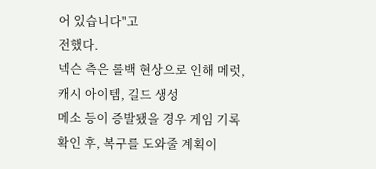어 있습니다"고
전했다.
넥슨 측은 롤백 현상으로 인해 메럿, 캐시 아이템, 길드 생성
메소 등이 증발됐을 경우 게임 기록 확인 후, 복구를 도와줄 계획이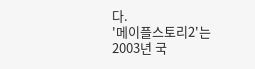다.
'메이플스토리2'는 2003년 국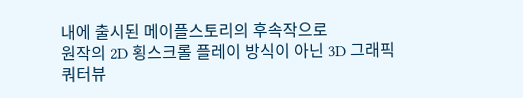내에 출시된 메이플스토리의 후속작으로
원작의 2D 횡스크롤 플레이 방식이 아닌 3D 그래픽 쿼터뷰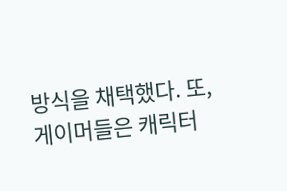방식을 채택했다. 또,
게이머들은 캐릭터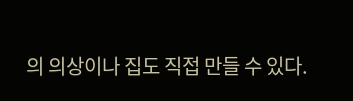의 의상이나 집도 직접 만들 수 있다.